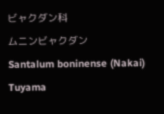ビャクダン科
ムニンビャクダン
Santalum boninense (Nakai) Tuyama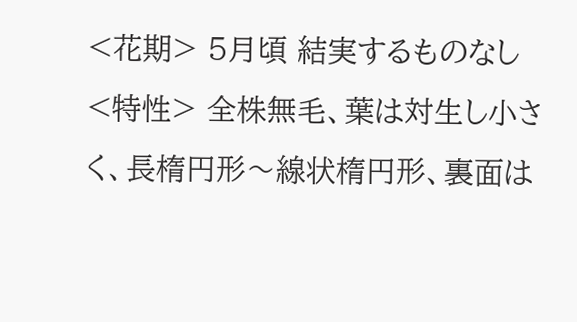<花期> 5月頃 結実するものなし
<特性> 全株無毛、葉は対生し小さく、長楕円形〜線状楕円形、裏面は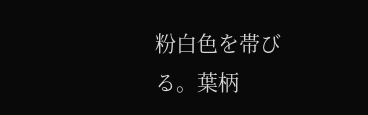粉白色を帯びる。葉柄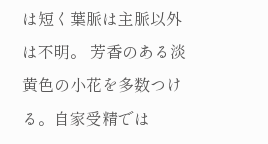は短く葉脈は主脈以外は不明。 芳香のある淡黄色の小花を多数つける。自家受精では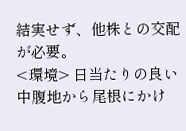結実せず、他株との交配が必要。
<環境> 日当たりの良い中腹地から尾根にかけ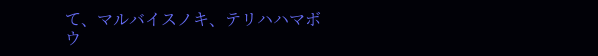て、マルバイスノキ、テリハハマボウ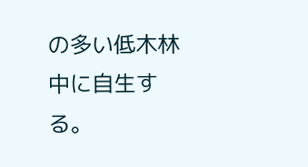の多い低木林中に自生する。